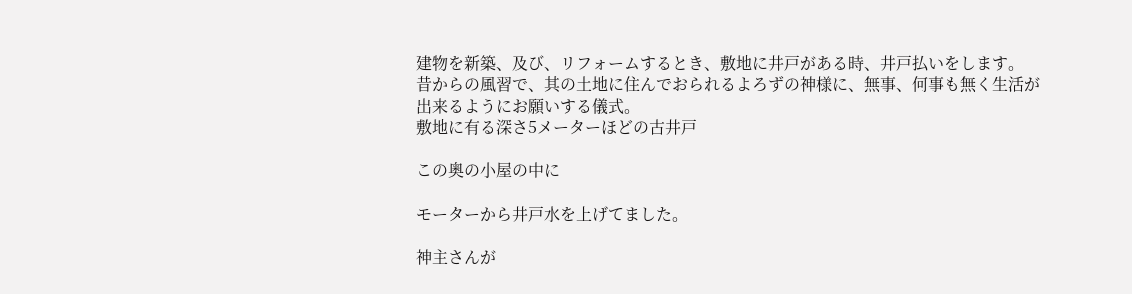建物を新築、及び、リフォームするとき、敷地に井戸がある時、井戸払いをします。
昔からの風習で、其の土地に住んでおられるよろずの神様に、無事、何事も無く生活が
出来るようにお願いする儀式。
敷地に有る深さ5メーターほどの古井戸

この奥の小屋の中に

モーターから井戸水を上げてました。

神主さんが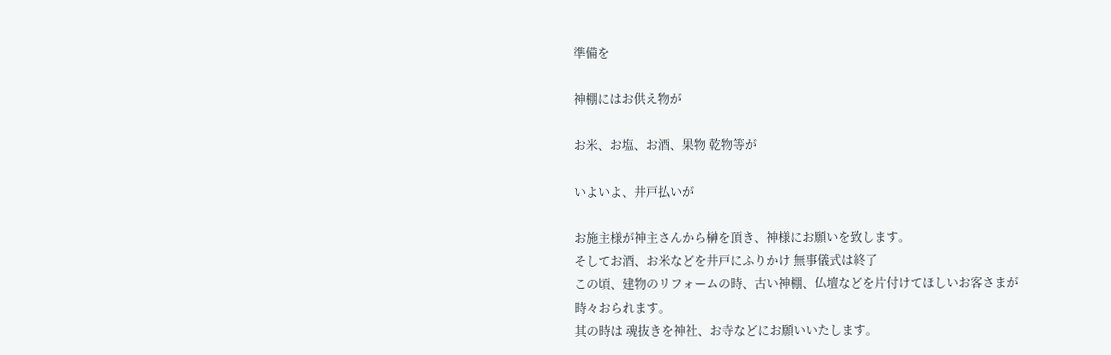準備を

神棚にはお供え物が

お米、お塩、お酒、果物 乾物等が

いよいよ、井戸払いが

お施主様が神主さんから榊を頂き、神様にお願いを致します。
そしてお酒、お米などを井戸にふりかけ 無事儀式は終了
この頃、建物のリフォームの時、古い神棚、仏壇などを片付けてほしいお客さまが
時々おられます。
其の時は 魂抜きを神社、お寺などにお願いいたします。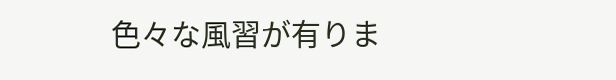色々な風習が有りま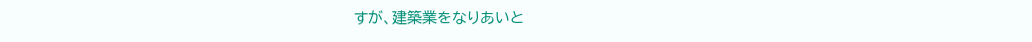すが、建築業をなりあいと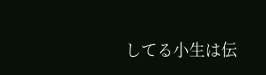してる小生は伝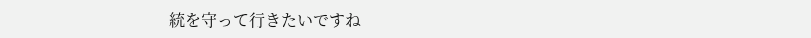統を守って行きたいですね